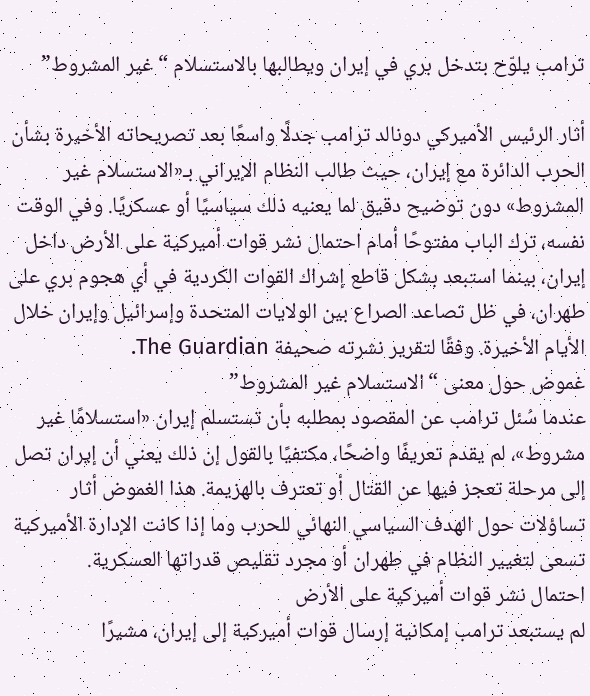ترامب يلوّح بتدخل بري في إيران ويطالبها بالاستسلام “غير المشروط”

أثار الرئيس الأميركي دونالد ترامب جدلًا واسعًا بعد تصريحاته الأخيرة بشأن الحرب الدائرة مع إيران، حيث طالب النظام الإيراني بـ«الاستسلام غير المشروط» دون توضيح دقيق لما يعنيه ذلك سياسيًا أو عسكريًا. وفي الوقت نفسه، ترك الباب مفتوحًا أمام احتمال نشر قوات أميركية على الأرض داخل إيران، بينما استبعد بشكل قاطع إشراك القوات الكردية في أي هجوم بري على طهران، في ظل تصاعد الصراع بين الولايات المتحدة وإسرائيل وإيران خلال الأيام الأخيرة. وفقًا لتقرير نشرته صحيفة The Guardian.
غموض حول معنى “الاستسلام غير المشروط”
عندما سُئل ترامب عن المقصود بمطلبه بأن تستسلم إيران «استسلامًا غير مشروط»، لم يقدم تعريفًا واضحًا، مكتفيًا بالقول إن ذلك يعني أن إيران تصل إلى مرحلة تعجز فيها عن القتال أو تعترف بالهزيمة. هذا الغموض أثار تساؤلات حول الهدف السياسي النهائي للحرب وما إذا كانت الإدارة الأميركية تسعى لتغيير النظام في طهران أو مجرد تقليص قدراتها العسكرية.
احتمال نشر قوات أميركية على الأرض
لم يستبعد ترامب إمكانية إرسال قوات أميركية إلى إيران، مشيرًا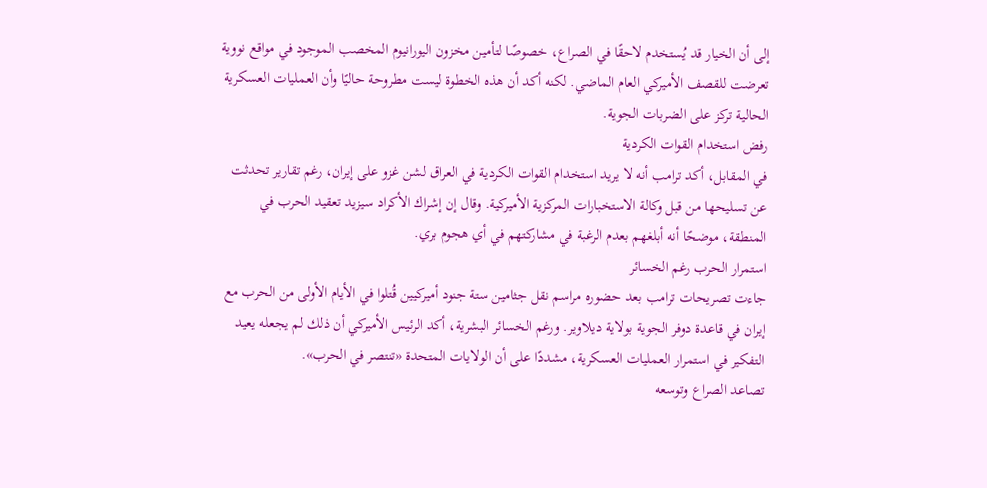إلى أن الخيار قد يُستخدم لاحقًا في الصراع، خصوصًا لتأمين مخزون اليورانيوم المخصب الموجود في مواقع نووية تعرضت للقصف الأميركي العام الماضي. لكنه أكد أن هذه الخطوة ليست مطروحة حاليًا وأن العمليات العسكرية الحالية تركز على الضربات الجوية.
رفض استخدام القوات الكردية
في المقابل، أكد ترامب أنه لا يريد استخدام القوات الكردية في العراق لشن غزو على إيران، رغم تقارير تحدثت عن تسليحها من قبل وكالة الاستخبارات المركزية الأميركية. وقال إن إشراك الأكراد سيزيد تعقيد الحرب في المنطقة، موضحًا أنه أبلغهم بعدم الرغبة في مشاركتهم في أي هجوم بري.
استمرار الحرب رغم الخسائر
جاءت تصريحات ترامب بعد حضوره مراسم نقل جثامين ستة جنود أميركيين قُتلوا في الأيام الأولى من الحرب مع إيران في قاعدة دوفر الجوية بولاية ديلاوير. ورغم الخسائر البشرية، أكد الرئيس الأميركي أن ذلك لم يجعله يعيد التفكير في استمرار العمليات العسكرية، مشددًا على أن الولايات المتحدة «تنتصر في الحرب».
تصاعد الصراع وتوسعه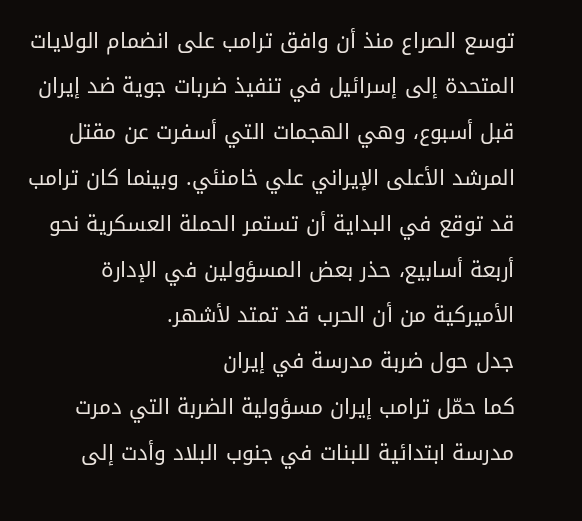توسع الصراع منذ أن وافق ترامب على انضمام الولايات المتحدة إلى إسرائيل في تنفيذ ضربات جوية ضد إيران قبل أسبوع، وهي الهجمات التي أسفرت عن مقتل المرشد الأعلى الإيراني علي خامنئي. وبينما كان ترامب قد توقع في البداية أن تستمر الحملة العسكرية نحو أربعة أسابيع، حذر بعض المسؤولين في الإدارة الأميركية من أن الحرب قد تمتد لأشهر.
جدل حول ضربة مدرسة في إيران
كما حمّل ترامب إيران مسؤولية الضربة التي دمرت مدرسة ابتدائية للبنات في جنوب البلاد وأدت إلى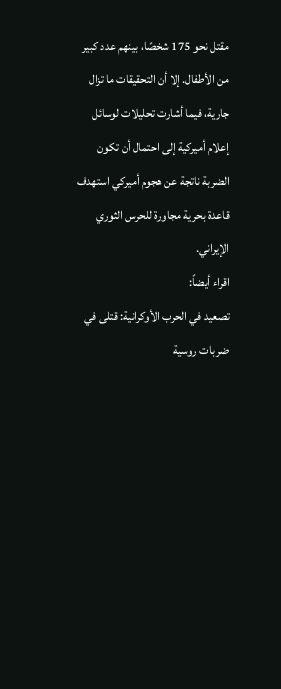مقتل نحو 175 شخصًا، بينهم عدد كبير من الأطفال. إلا أن التحقيقات ما تزال جارية، فيما أشارت تحليلات لوسائل إعلام أميركية إلى احتمال أن تكون الضربة ناتجة عن هجوم أميركي استهدف قاعدة بحرية مجاورة للحرس الثوري الإيراني.
اقراء أيضاً:
تصعيد في الحرب الأوكرانية: قتلى في ضربات روسية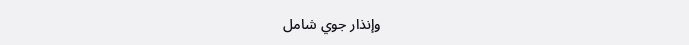وإنذار جوي شامل